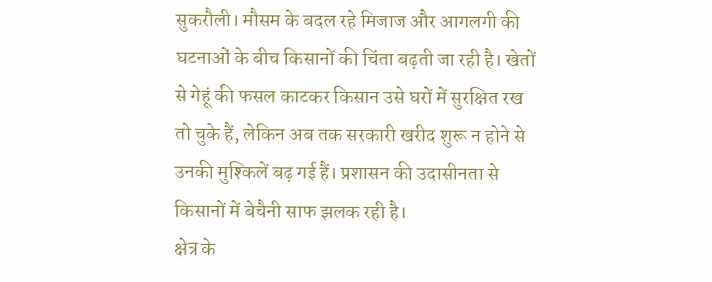सुकरौली। मौसम के बदल रहे मिजाज और आगलगी की घटनाओं के बीच किसानों की चिंता बढ़ती जा रही है। खेतों से गेहूं की फसल काटकर किसान उसे घरों में सुरक्षित रख तो चुके हैं, लेकिन अब तक सरकारी खरीद शुरू न होने से उनकी मुश्किलें बढ़ गई हैं। प्रशासन की उदासीनता से किसानों में बेचैनी साफ झलक रही है।
क्षेत्र के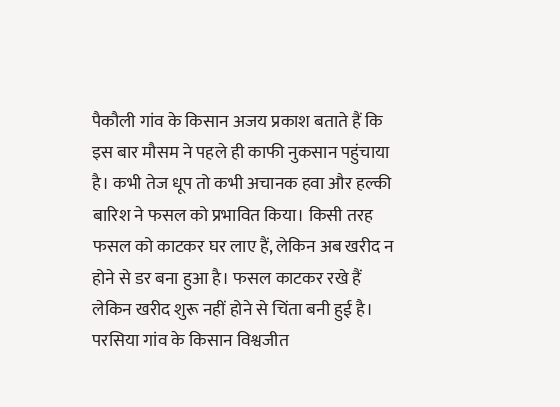पैकौली गांव के किसान अजय प्रकाश बताते हैं कि इस बार मौसम ने पहले ही काफी नुकसान पहुंचाया है। कभी तेज धूप तो कभी अचानक हवा और हल्की बारिश ने फसल को प्रभावित किया। किसी तरह फसल को काटकर घर लाए हैं, लेकिन अब खरीद न होने से डर बना हुआ है। फसल काटकर रखे हैं लेकिन खरीद शुरू नहीं होने से चिंता बनी हुई है।
परसिया गांव के किसान विश्वजीत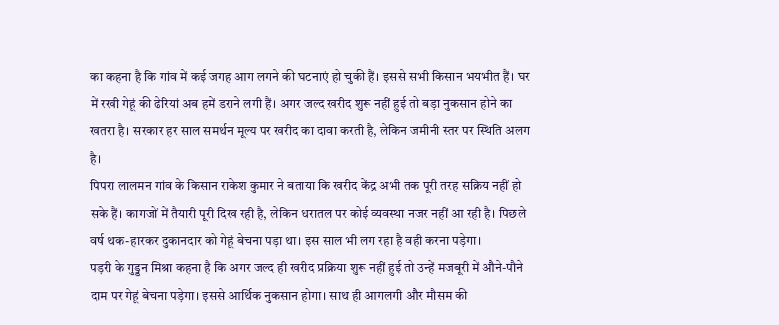का कहना है कि गांव में कई जगह आग लगने की घटनाएं हो चुकी हैं। इससे सभी किसान भयभीत हैं। घर में रखी गेहूं की ढेरियां अब हमें डराने लगी हैं। अगर जल्द खरीद शुरू नहीं हुई तो बड़ा नुकसान होने का खतरा है। सरकार हर साल समर्थन मूल्य पर खरीद का दावा करती है, लेकिन जमीनी स्तर पर स्थिति अलग है।
पिपरा लालमन गांव के किसान राकेश कुमार ने बताया कि खरीद केंद्र अभी तक पूरी तरह सक्रिय नहीं हो सके हैं। कागजों में तैयारी पूरी दिख रही है, लेकिन धरातल पर कोई व्यवस्था नजर नहीं आ रही है। पिछले वर्ष थक-हारकर दुकानदार को गेहूं बेचना पड़ा था। इस साल भी लग रहा है वही करना पड़ेगा।
पड़री के गुड्डन मिश्रा कहना है कि अगर जल्द ही खरीद प्रक्रिया शुरू नहीं हुई तो उन्हें मजबूरी में औने-पौने दाम पर गेहूं बेचना पड़ेगा। इससे आर्थिक नुकसान होगा। साथ ही आगलगी और मौसम की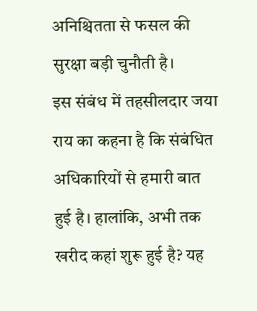अनिश्चितता से फसल की सुरक्षा बड़ी चुनौती है।
इस संबंध में तहसीलदार जया राय का कहना है कि संबंधित अधिकारियों से हमारी बात हुई है। हालांकि, अभी तक खरीद कहां शुरू हुई है? यह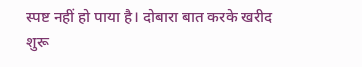स्पष्ट नहीं हो पाया है। दोबारा बात करके खरीद शुरू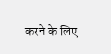करने के लिए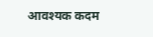आवश्यक कदम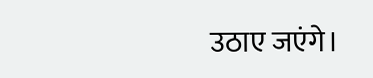उठाए जएंगे।